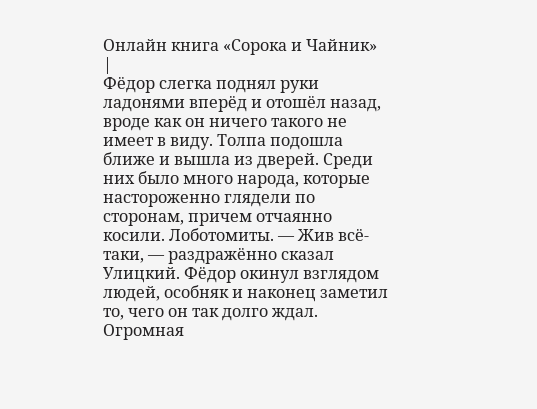Онлайн книга «Сорока и Чайник»
|
Фёдор слегка поднял руки ладонями вперёд и отошёл назад, вроде как он ничего такого не имеет в виду. Толпа подошла ближе и вышла из дверей. Среди них было много народа, которые настороженно глядели по сторонам, причем отчаянно косили. Лоботомиты. — Жив всё-таки, — раздражённо сказал Улицкий. Фёдор окинул взглядом людей, особняк и наконец заметил то, чего он так долго ждал. Огромная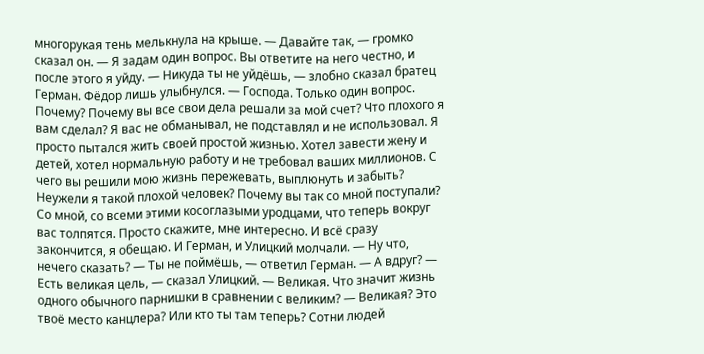многорукая тень мелькнула на крыше. — Давайте так, — громко сказал он. — Я задам один вопрос. Вы ответите на него честно, и после этого я уйду. — Никуда ты не уйдёшь, — злобно сказал братец Герман. Фёдор лишь улыбнулся. — Господа. Только один вопрос. Почему? Почему вы все свои дела решали за мой счет? Что плохого я вам сделал? Я вас не обманывал, не подставлял и не использовал. Я просто пытался жить своей простой жизнью. Хотел завести жену и детей, хотел нормальную работу и не требовал ваших миллионов. С чего вы решили мою жизнь пережевать, выплюнуть и забыть? Неужели я такой плохой человек? Почему вы так со мной поступали? Со мной, со всеми этими косоглазыми уродцами, что теперь вокруг вас толпятся. Просто скажите, мне интересно. И всё сразу закончится, я обещаю. И Герман, и Улицкий молчали. — Ну что, нечего сказать? — Ты не поймёшь, — ответил Герман. — А вдруг? — Есть великая цель, — сказал Улицкий. — Великая. Что значит жизнь одного обычного парнишки в сравнении с великим? — Великая? Это твоё место канцлера? Или кто ты там теперь? Сотни людей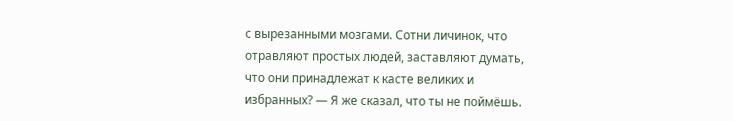с вырезанными мозгами. Сотни личинок, что отравляют простых людей, заставляют думать, что они принадлежат к касте великих и избранных? — Я же сказал, что ты не поймёшь.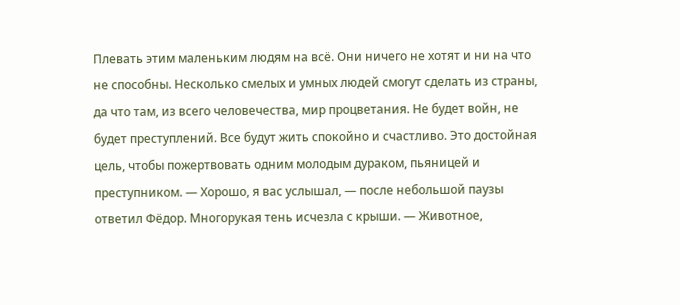Плевать этим маленьким людям на всё. Они ничего не хотят и ни на что не способны. Несколько смелых и умных людей смогут сделать из страны, да что там, из всего человечества, мир процветания. Не будет войн, не будет преступлений. Все будут жить спокойно и счастливо. Это достойная цель, чтобы пожертвовать одним молодым дураком, пьяницей и преступником. — Хорошо, я вас услышал, — после небольшой паузы ответил Фёдор. Многорукая тень исчезла с крыши. — Животное,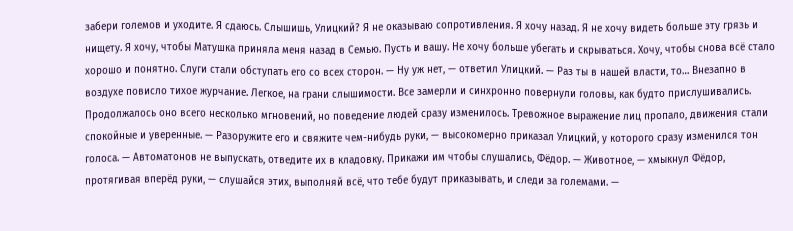забери големов и уходите. Я сдаюсь. Слышишь, Улицкий? Я не оказываю сопротивления. Я хочу назад. Я не хочу видеть больше эту грязь и нищету. Я хочу, чтобы Матушка приняла меня назад в Семью. Пусть и вашу. Не хочу больше убегать и скрываться. Хочу, чтобы снова всё стало хорошо и понятно. Слуги стали обступать его со всех сторон. — Ну уж нет, — ответил Улицкий. — Раз ты в нашей власти, то… Внезапно в воздухе повисло тихое журчание. Легкое, на грани слышимости. Все замерли и синхронно повернули головы, как будто прислушивались. Продолжалось оно всего несколько мгновений, но поведение людей сразу изменилось. Тревожное выражение лиц пропало, движения стали спокойные и уверенные. — Разоружите его и свяжите чем-нибудь руки, — высокомерно приказал Улицкий, у которого сразу изменился тон голоса. — Автоматонов не выпускать, отведите их в кладовку. Прикажи им чтобы слушались, Фёдор. — Животное, — хмыкнул Фёдор, протягивая вперёд руки, — слушайся этих, выполняй всё, что тебе будут приказывать, и следи за големами. —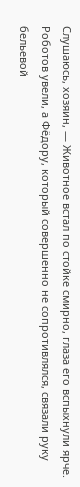Слушаюсь, хозяин, — Животное встал по стойке смирно, глаза его вспыхнули ярче. Роботов увели, а Фёдору, который совершенно не сопротивлялся, связали руку бельевой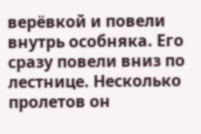верёвкой и повели внутрь особняка. Его сразу повели вниз по лестнице. Несколько пролетов он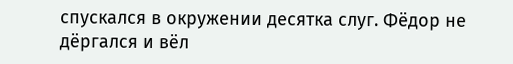спускался в окружении десятка слуг. Фёдор не дёргался и вёл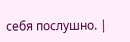себя послушно. |